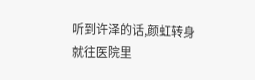听到许泽的话,颜虹转身就往医院里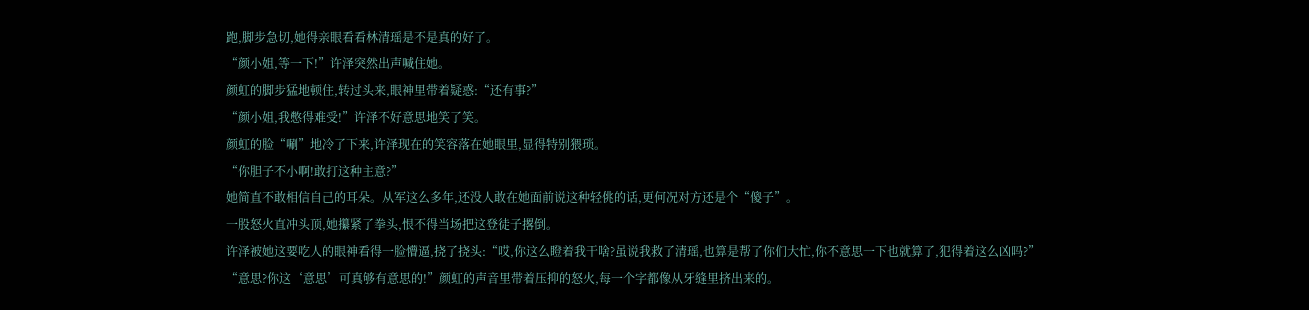跑,脚步急切,她得亲眼看看林清瑶是不是真的好了。
“颜小姐,等一下!”许泽突然出声喊住她。
颜虹的脚步猛地顿住,转过头来,眼神里带着疑惑:“还有事?”
“颜小姐,我憋得难受!”许泽不好意思地笑了笑。
颜虹的脸“唰”地冷了下来,许泽现在的笑容落在她眼里,显得特别猥琐。
“你胆子不小啊!敢打这种主意?”
她简直不敢相信自己的耳朵。从军这么多年,还没人敢在她面前说这种轻佻的话,更何况对方还是个“傻子”。
一股怒火直冲头顶,她攥紧了拳头,恨不得当场把这登徒子撂倒。
许泽被她这要吃人的眼神看得一脸懵逼,挠了挠头:“哎,你这么瞪着我干啥?虽说我救了清瑶,也算是帮了你们大忙,你不意思一下也就算了,犯得着这么凶吗?”
“意思?你这‘意思’可真够有意思的!”颜虹的声音里带着压抑的怒火,每一个字都像从牙缝里挤出来的。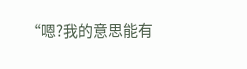“嗯?我的意思能有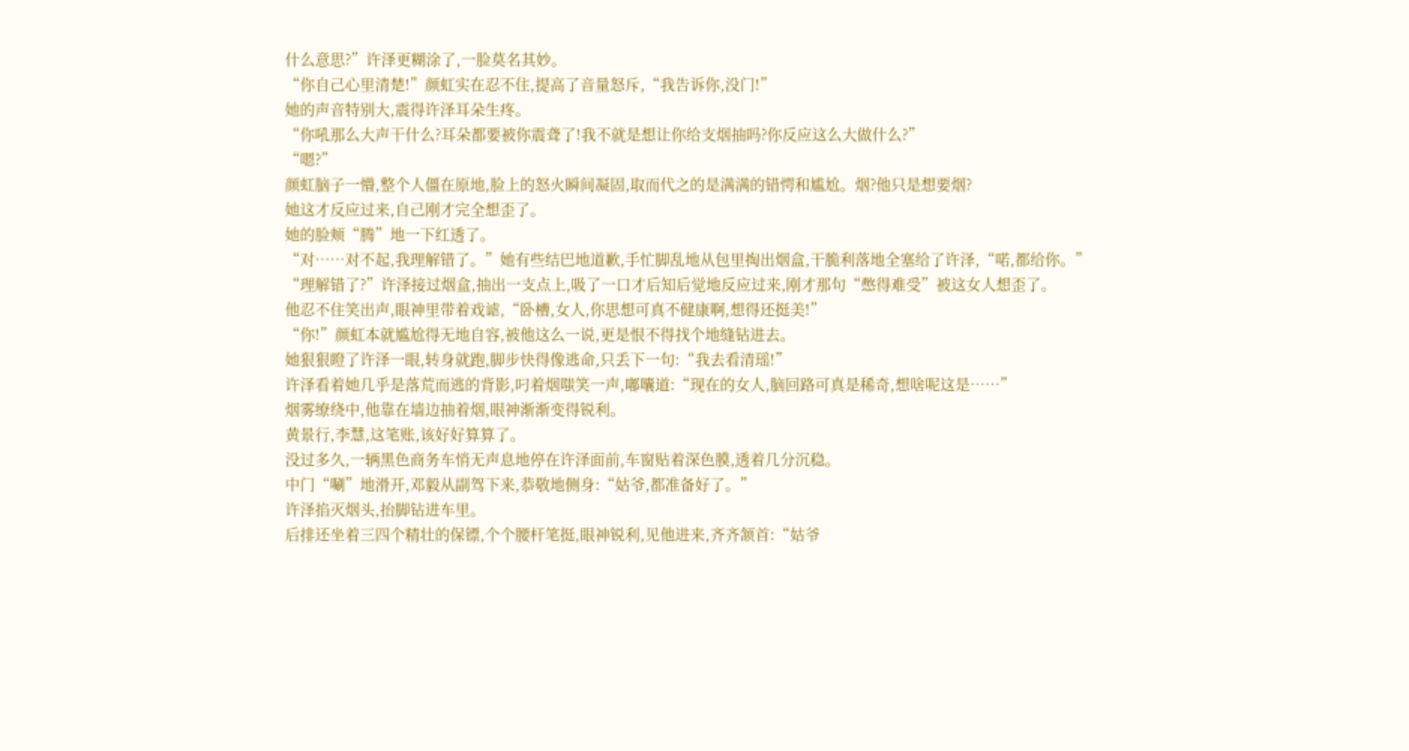什么意思?”许泽更糊涂了,一脸莫名其妙。
“你自己心里清楚!”颜虹实在忍不住,提高了音量怒斥,“我告诉你,没门!”
她的声音特别大,震得许泽耳朵生疼。
“你吼那么大声干什么?耳朵都要被你震聋了!我不就是想让你给支烟抽吗?你反应这么大做什么?”
“嗯?”
颜虹脑子一懵,整个人僵在原地,脸上的怒火瞬间凝固,取而代之的是满满的错愕和尴尬。烟?他只是想要烟?
她这才反应过来,自己刚才完全想歪了。
她的脸颊“腾”地一下红透了。
“对……对不起,我理解错了。”她有些结巴地道歉,手忙脚乱地从包里掏出烟盒,干脆利落地全塞给了许泽,“喏,都给你。”
“理解错了?”许泽接过烟盒,抽出一支点上,吸了一口才后知后觉地反应过来,刚才那句“憋得难受”被这女人想歪了。
他忍不住笑出声,眼神里带着戏谑,“卧槽,女人,你思想可真不健康啊,想得还挺美!”
“你!”颜虹本就尴尬得无地自容,被他这么一说,更是恨不得找个地缝钻进去。
她狠狠瞪了许泽一眼,转身就跑,脚步快得像逃命,只丢下一句:“我去看清瑶!”
许泽看着她几乎是落荒而逃的背影,叼着烟嗤笑一声,嘟囔道:“现在的女人,脑回路可真是稀奇,想啥呢这是……”
烟雾缭绕中,他靠在墙边抽着烟,眼神渐渐变得锐利。
黄景行,李慧,这笔账,该好好算算了。
没过多久,一辆黑色商务车悄无声息地停在许泽面前,车窗贴着深色膜,透着几分沉稳。
中门“唰”地滑开,邓毅从副驾下来,恭敬地侧身:“姑爷,都准备好了。”
许泽掐灭烟头,抬脚钻进车里。
后排还坐着三四个精壮的保镖,个个腰杆笔挺,眼神锐利,见他进来,齐齐颔首:“姑爷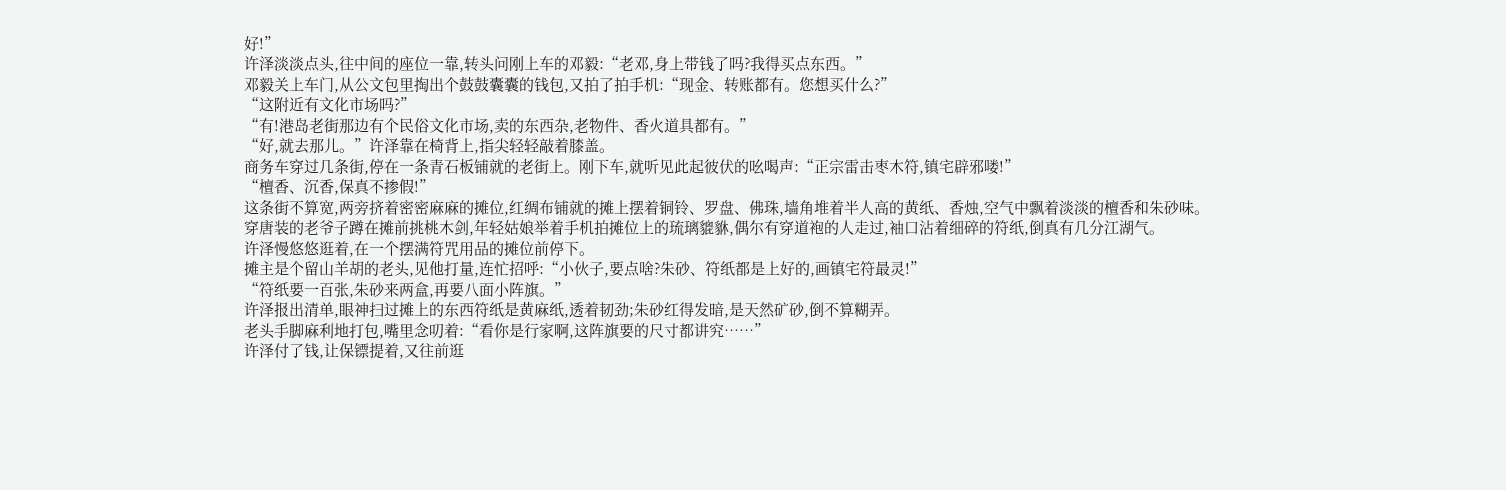好!”
许泽淡淡点头,往中间的座位一靠,转头问刚上车的邓毅:“老邓,身上带钱了吗?我得买点东西。”
邓毅关上车门,从公文包里掏出个鼓鼓囊囊的钱包,又拍了拍手机:“现金、转账都有。您想买什么?”
“这附近有文化市场吗?”
“有!港岛老街那边有个民俗文化市场,卖的东西杂,老物件、香火道具都有。”
“好,就去那儿。”许泽靠在椅背上,指尖轻轻敲着膝盖。
商务车穿过几条街,停在一条青石板铺就的老街上。刚下车,就听见此起彼伏的吆喝声:“正宗雷击枣木符,镇宅辟邪喽!”
“檀香、沉香,保真不掺假!”
这条街不算宽,两旁挤着密密麻麻的摊位,红绸布铺就的摊上摆着铜铃、罗盘、佛珠,墙角堆着半人高的黄纸、香烛,空气中飘着淡淡的檀香和朱砂味。
穿唐装的老爷子蹲在摊前挑桃木剑,年轻姑娘举着手机拍摊位上的琉璃貔貅,偶尔有穿道袍的人走过,袖口沾着细碎的符纸,倒真有几分江湖气。
许泽慢悠悠逛着,在一个摆满符咒用品的摊位前停下。
摊主是个留山羊胡的老头,见他打量,连忙招呼:“小伙子,要点啥?朱砂、符纸都是上好的,画镇宅符最灵!”
“符纸要一百张,朱砂来两盒,再要八面小阵旗。”
许泽报出清单,眼神扫过摊上的东西符纸是黄麻纸,透着韧劲;朱砂红得发暗,是天然矿砂,倒不算糊弄。
老头手脚麻利地打包,嘴里念叨着:“看你是行家啊,这阵旗要的尺寸都讲究……”
许泽付了钱,让保镖提着,又往前逛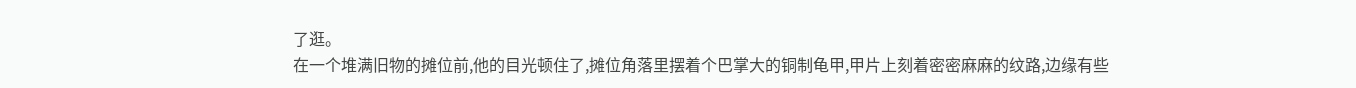了逛。
在一个堆满旧物的摊位前,他的目光顿住了,摊位角落里摆着个巴掌大的铜制龟甲,甲片上刻着密密麻麻的纹路,边缘有些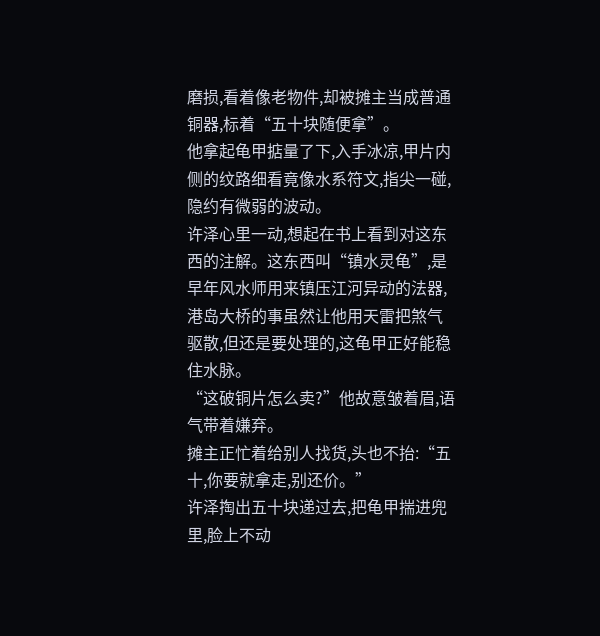磨损,看着像老物件,却被摊主当成普通铜器,标着“五十块随便拿”。
他拿起龟甲掂量了下,入手冰凉,甲片内侧的纹路细看竟像水系符文,指尖一碰,隐约有微弱的波动。
许泽心里一动,想起在书上看到对这东西的注解。这东西叫“镇水灵龟”,是早年风水师用来镇压江河异动的法器,
港岛大桥的事虽然让他用天雷把煞气驱散,但还是要处理的,这龟甲正好能稳住水脉。
“这破铜片怎么卖?”他故意皱着眉,语气带着嫌弃。
摊主正忙着给别人找货,头也不抬:“五十,你要就拿走,别还价。”
许泽掏出五十块递过去,把龟甲揣进兜里,脸上不动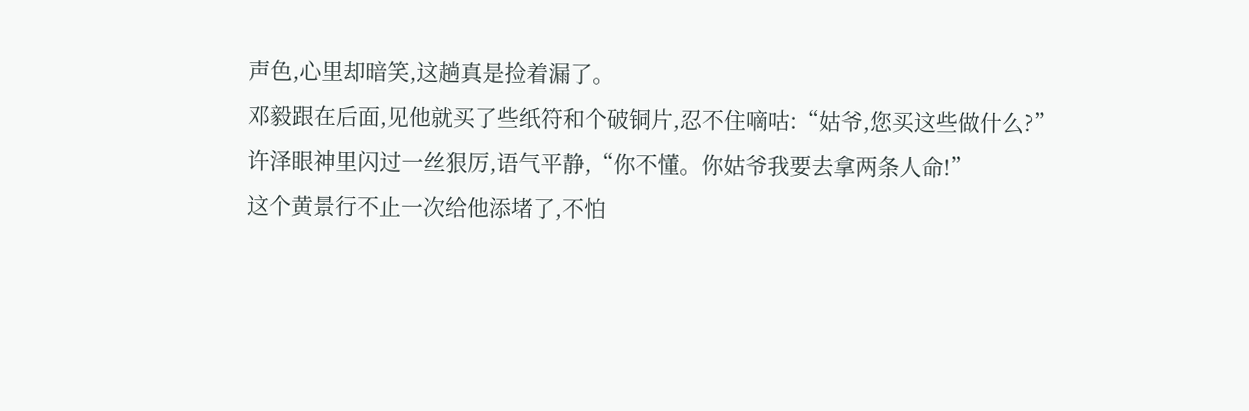声色,心里却暗笑,这趟真是捡着漏了。
邓毅跟在后面,见他就买了些纸符和个破铜片,忍不住嘀咕:“姑爷,您买这些做什么?”
许泽眼神里闪过一丝狠厉,语气平静,“你不懂。你姑爷我要去拿两条人命!”
这个黄景行不止一次给他添堵了,不怕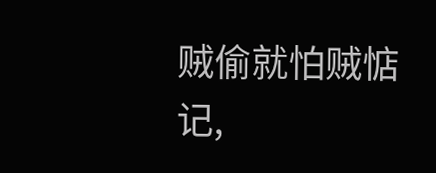贼偷就怕贼惦记,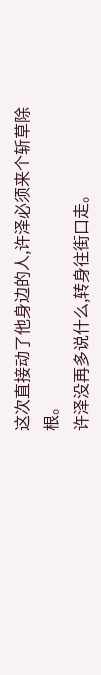这次直接动了他身边的人,许泽必须来个斩草除根。
许泽没再多说什么,转身往街口走。